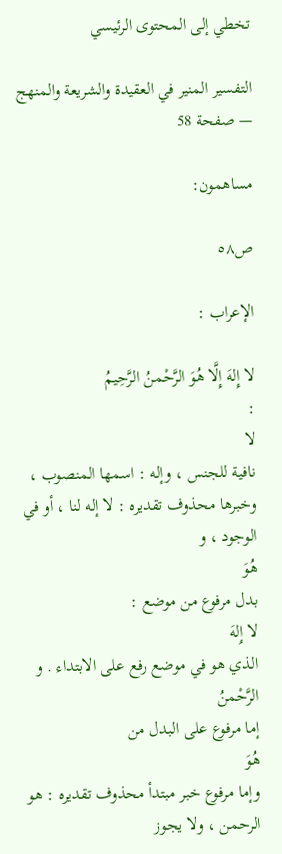تخطي إلى المحتوى الرئيسي

التفسير المنير في العقيدة والشريعة والمنهج — صفحة 58

مساهمون:

ص٥٨

الإعراب :

لا إِلهَ إِلَّا هُوَ الرَّحْمنُ الرَّحِيمُ
:
لا
نافية للجنس ، وإله : اسمها المنصوب ، وخبرها محذوف تقديره : لا إله لنا ، أو في الوجود ، و
هُوَ
بدل مرفوع من موضع :
لا إِلهَ
الذي هو في موضع رفع على الابتداء . و
الرَّحْمنُ
إما مرفوع على البدل من
هُوَ
وإما مرفوع خبر مبتدأ محذوف تقديره : هو الرحمن ، ولا يجوز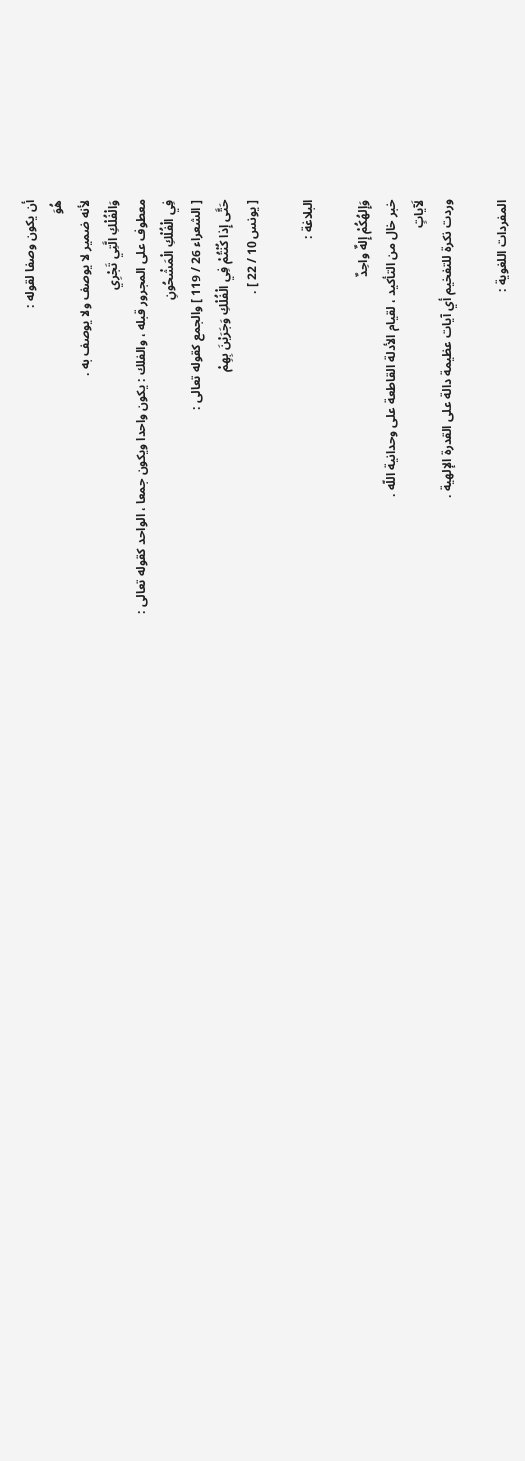أن يكون وصفا لقوله :
هُوَ
لأنه ضمير لا يوصف ولا يوصف به .
وَالْفُلْكِ الَّتِي تَجْرِي
معطوف على المجرور قبله ، والفلك : يكون واحدا ويكون جمعا ، الواحد كقوله تعالى :
فِي الْفُلْكِ الْمَشْحُونِ
[ الشعراء 26 / 119 ] والجمع كقوله تعالى :
حَتَّى إِذا كُنْتُمْ فِي الْفُلْكِ وَجَرَيْنَ بِهِمْ
[ يونس 10 / 22 ] .

البلاغة :

وَإِلهُكُمْ إِلهٌ واحِدٌ
خبر خال من التأكيد ، لقيام الأدلة القاطعة على وحدانية اللّه .
لَآياتٍ
وردت نكرة للتفخيم أي آيات عظيمة دالة على القدرة الإلهية .

المفردات اللغوية :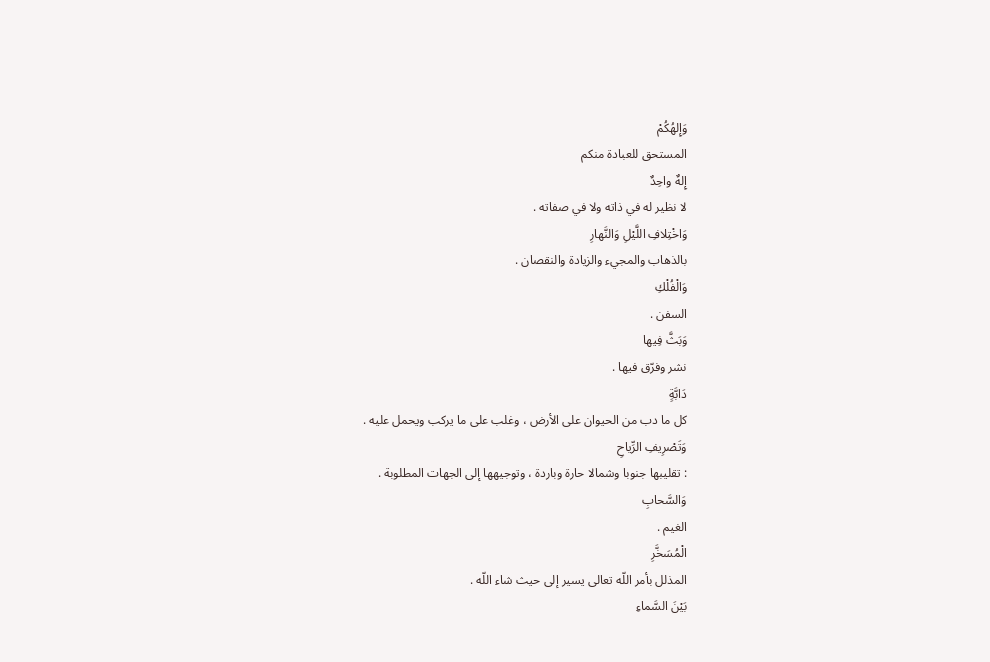وَإِلهُكُمْ
المستحق للعبادة منكم
إِلهٌ واحِدٌ
لا نظير له في ذاته ولا في صفاته .
وَاخْتِلافِ اللَّيْلِ وَالنَّهارِ
بالذهاب والمجيء والزيادة والنقصان .
وَالْفُلْكِ
السفن .
وَبَثَّ فِيها
نشر وفرّق فيها .
دَابَّةٍ
كل ما دب من الحيوان على الأرض ، وغلب على ما يركب ويحمل عليه .
وَتَصْرِيفِ الرِّياحِ
: تقليبها جنوبا وشمالا حارة وباردة ، وتوجيهها إلى الجهات المطلوبة .
وَالسَّحابِ
الغيم .
الْمُسَخَّرِ
المذلل بأمر اللّه تعالى يسير إلى حيث شاء اللّه .
بَيْنَ السَّماءِ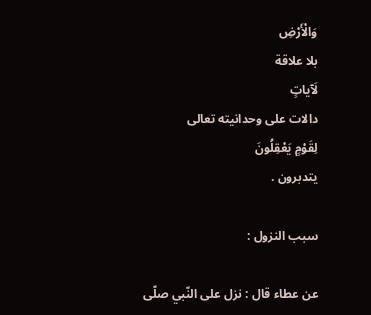وَالْأَرْضِ
بلا علاقة
لَآياتٍ
دالات على وحدانيته تعالى
لِقَوْمٍ يَعْقِلُونَ
يتدبرون .

سبب النزول :

عن عطاء قال : نزل على النّبي صلّى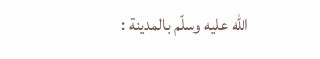اللّه عليه وسلّم بالمدينة :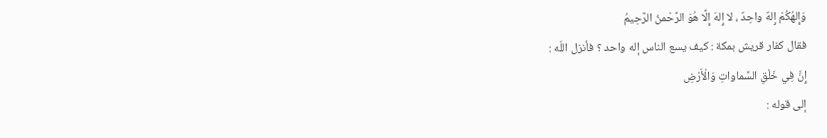وَإِلهُكُمْ إِلهٌ واحِدٌ ، لا إِلهَ إِلَّا هُوَ الرَّحْمنُ الرَّحِيمُ
فقال كفار قريش بمكة : كيف يسع الناس إله واحد ؟ فأنزل اللّه :
إِنَّ فِي خَلْقِ السَّماواتِ وَالْأَرْضِ
إلى قوله :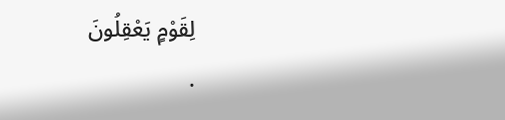لِقَوْمٍ يَعْقِلُونَ
.